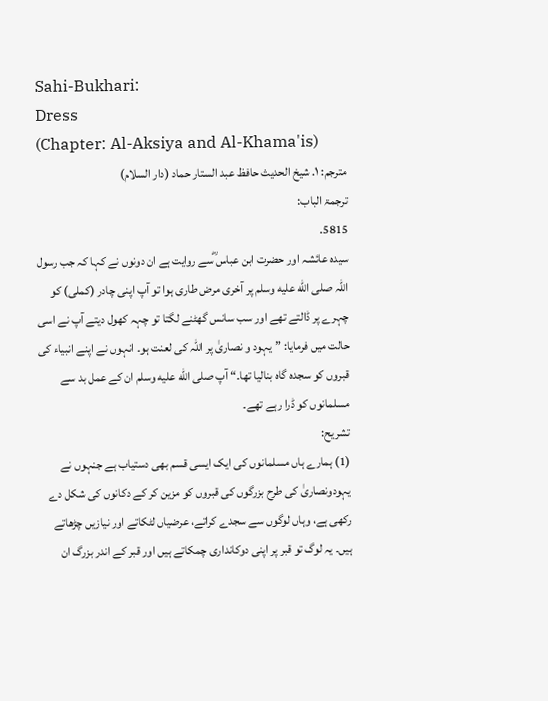Sahi-Bukhari:
Dress
(Chapter: Al-Aksiya and Al-Khama'is)
مترجم: ١. شیخ الحدیث حافظ عبد الستار حماد (دار السلام)
ترجمۃ الباب:
5815.
سیدہ عائشہ اور حضرت ابن عباس ؓسے روایت ہے ان دونوں نے کہا کہ جب رسول اللہ صلى الله عليه وسلم پر آخری مرض طاری ہوا تو آپ اپنی چادر (کملی) کو چہرے پر ڈالتے تھے اور سب سانس گھٹنے لگتا تو چہہ کھول دیتے آپ نے اسی حالت میں فرمایا: ”یہود و نصاریٰ پر اللہ کی لعنت ہو۔ انہوں نے اپنے انبیاء کی قبروں کو سجدہ گاہ بنالیا تھا۔“ آپ صلى الله عليه وسلم ان کے عمل بد سے مسلمانوں کو ڈرا رہے تھے۔
تشریح:
(1) ہمارے ہاں مسلمانوں کی ایک ایسی قسم بھی دستیاب ہے جنہوں نے یہودونصاریٰ کی طرح بزرگوں کی قبروں کو مزین کر کے دکانوں کی شکل دے رکھی ہے، وہاں لوگوں سے سجدے کراتے، عرضیاں لٹکاتے اور نیازیں چڑھاتے ہیں۔ یہ لوگ تو قبر پر اپنی دوکانداری چمکاتے ہیں اور قبر کے اندر بزرگ ان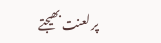پر لعنت بھیجتے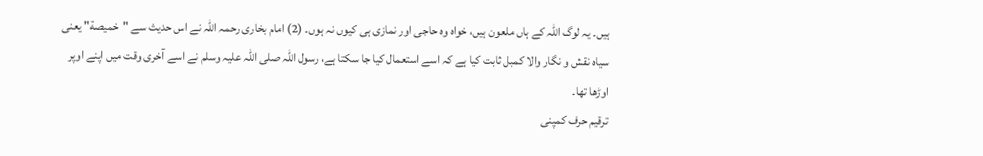ہیں۔ یہ لوگ اللہ کے ہاں ملعون ہیں، خواہ وہ حاجی اور نمازی ہی کیوں نہ ہوں۔ (2) امام بخاری رحمہ اللہ نے اس حدیث سے "خميصة" یعنی سیاہ نقش و نگار والا کمبل ثابت کیا ہے کہ اسے استعمال کیا جا سکتا ہے، رسول اللہ صلی اللہ علیہ وسلم نے اسے آخری وقت میں اپنے اوپر اوڑھا تھا۔
ترقیم حرف کمپنی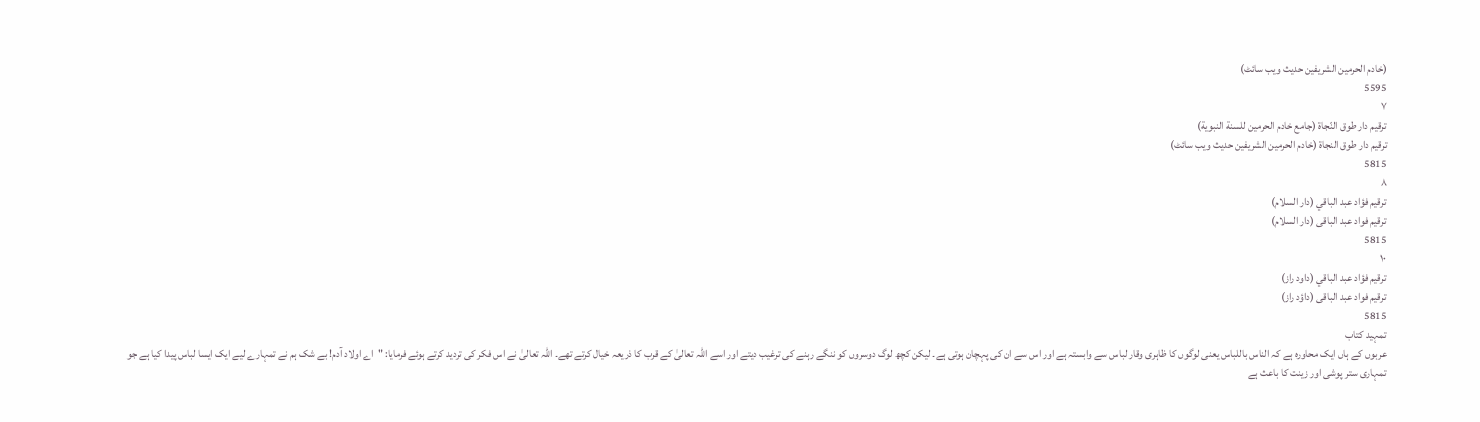(خادم الحرمین الشریفین حدیث ویب سائٹ)
5595
٧
ترقيم دار طوق النّجاة (جامع خادم الحرمين للسنة النبوية)
ترقیم دار طوق النجاۃ (خادم الحرمین الشریفین حدیث ویب سائٹ)
5815
٨
ترقيم فؤاد عبد الباقي (دار السلام)
ترقیم فواد عبد الباقی (دار السلام)
5815
١٠
ترقيم فؤاد عبد الباقي (داود راز)
ترقیم فواد عبد الباقی (داؤد راز)
5815
تمہید کتاب
عربوں کے ہاں ایک محاورہ ہے کہ الناس باللباس یعنی لوگوں کا ظاہری وقار لباس سے وابستہ ہے اور اس سے ان کی پہچان ہوتی ہے۔ لیکن کچھ لوگ دوسروں کو ننگے رہنے کی ترغیب دیتے اور اسے اللہ تعالیٰ کے قرب کا ذریعہ خیال کرتے تھے۔ اللہ تعالیٰ نے اس فکر کی تردید کرتے ہوئے فرمایا: "اے اولاد آدم! بے شک ہم نے تمہارے لیے ایک ایسا لباس پیدا کیا ہے جو تمہاری ستر پوشی اور زینت کا باعث ہے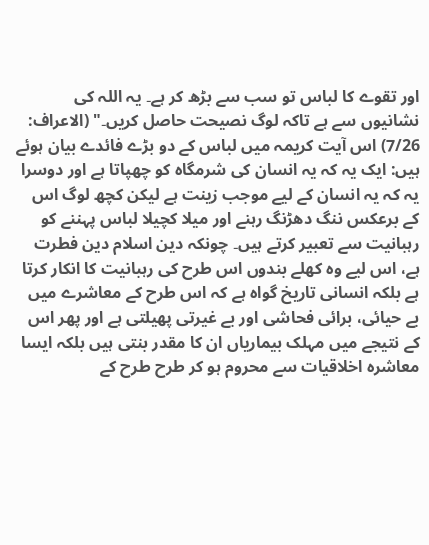اور تقوے کا لباس تو سب سے بڑھ کر ہے۔ یہ اللہ کی نشانیوں سے ہے تاکہ لوگ نصیحت حاصل کریں۔" (الاعراف: 7/26) اس آیت کریمہ میں لباس کے دو بڑے فائدے بیان ہوئے ہیں: ایک یہ کہ یہ انسان کی شرمگاہ کو چھپاتا ہے اور دوسرا یہ کہ یہ انسان کے لیے موجب زینت ہے لیکن کچھ لوگ اس کے برعکس ننگ دھڑنگ رہنے اور میلا کچیلا لباس پہننے کو رہبانیت سے تعبیر کرتے ہیں۔ چونکہ دین اسلام دین فطرت ہے، اس لیے وہ کھلے بندوں اس طرح کی رہبانیت کا انکار کرتا ہے بلکہ انسانی تاریخ گواہ ہے کہ اس طرح کے معاشرے میں بے حیائی، برائی فحاشی اور بے غیرتی پھیلتی ہے اور پھر اس کے نتیجے میں مہلک بیماریاں ان کا مقدر بنتی ہیں بلکہ ایسا معاشرہ اخلاقیات سے محروم ہو کر طرح طرح کے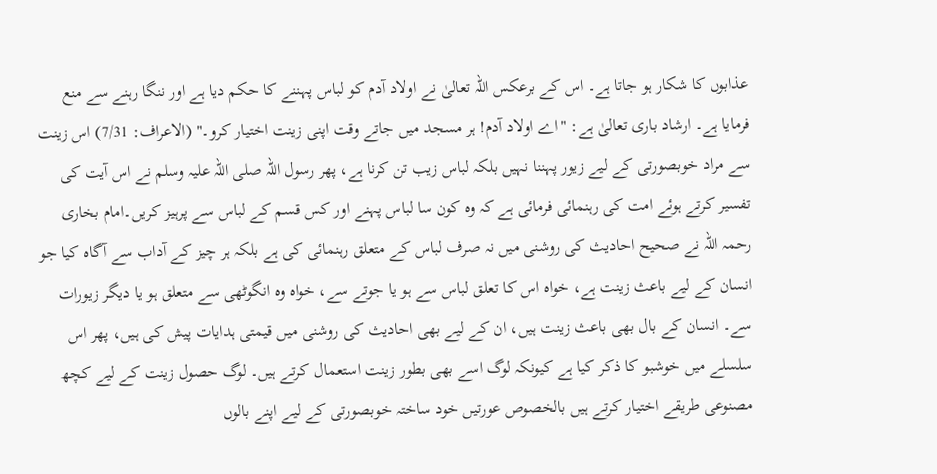عذابوں کا شکار ہو جاتا ہے۔ اس کے برعکس اللہ تعالیٰ نے اولاد آدم کو لباس پہننے کا حکم دیا ہے اور ننگا رہنے سے منع فرمایا ہے۔ ارشاد باری تعالیٰ ہے: "اے اولاد آدم! ہر مسجد میں جاتے وقت اپنی زینت اختیار کرو۔" (الاعراف: 7/31) اس زینت سے مراد خوبصورتی کے لیے زیور پہننا نہیں بلکہ لباس زیب تن کرنا ہے، پھر رسول اللہ صلی اللہ علیہ وسلم نے اس آیت کی تفسیر کرتے ہوئے امت کی رہنمائی فرمائی ہے کہ وہ کون سا لباس پہنے اور کس قسم کے لباس سے پرہیز کریں۔امام بخاری رحمہ اللہ نے صحیح احادیث کی روشنی میں نہ صرف لباس کے متعلق رہنمائی کی ہے بلکہ ہر چیز کے آداب سے آگاہ کیا جو انسان کے لیے باعث زینت ہے، خواہ اس کا تعلق لباس سے ہو یا جوتے سے، خواہ وہ انگوٹھی سے متعلق ہو یا دیگر زیورات سے۔ انسان کے بال بھی باعث زینت ہیں، ان کے لیے بھی احادیث کی روشنی میں قیمتی ہدایات پیش کی ہیں، پھر اس سلسلے میں خوشبو کا ذکر کیا ہے کیونکہ لوگ اسے بھی بطور زینت استعمال کرتے ہیں۔ لوگ حصول زینت کے لیے کچھ مصنوعی طریقے اختیار کرتے ہیں بالخصوص عورتیں خود ساختہ خوبصورتی کے لیے اپنے بالوں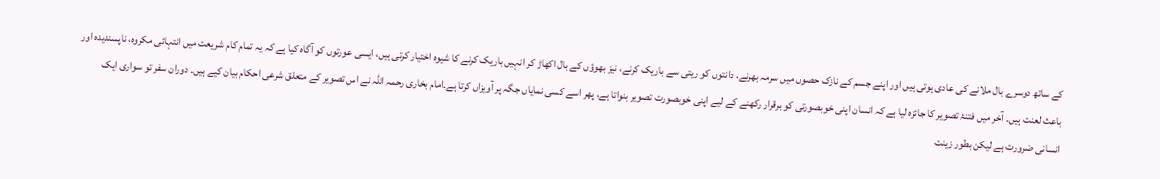کے ساتھ دوسرے بال ملانے کی عادی ہوتی ہیں اور اپنے جسم کے نازک حصوں میں سرمہ بھرنے، دانتوں کو ریتی سے باریک کرنے، نیز بھوؤں کے بال اکھاڑ کر انہیں باریک کرنے کا شیوہ اختیار کرتی ہیں، ایسی عورتوں کو آگاہ کیا ہے کہ یہ تمام کام شریعت میں انتہائی مکروہ، ناپسندیدہ اور باعث لعنت ہیں۔ آخر میں فتنۂ تصویر کا جائزہ لیا ہے کہ انسان اپنی خوبصورتی کو برقرار رکھنے کے لیے اپنی خوبصورت تصویر بنواتا ہے، پھر اسے کسی نمایاں جگہ پر آویزاں کرتا ہے۔امام بخاری رحمہ اللہ نے اس تصویر کے متعلق شرعی احکام بیان کیے ہیں۔ دوران سفر تو سواری ایک انسانی ضرورت ہے لیکن بطور زینت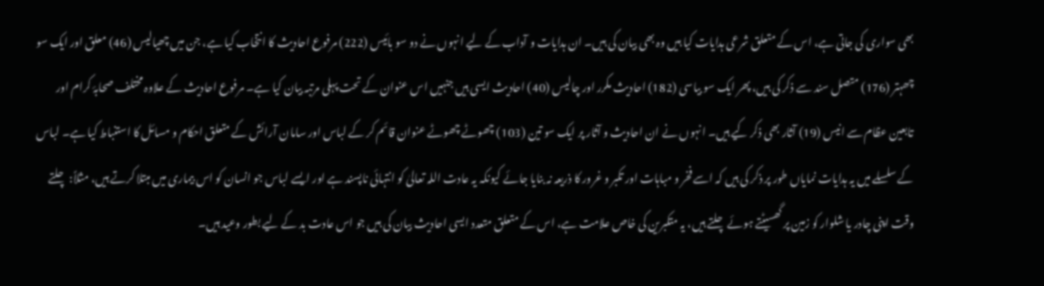بھی سواری کی جاتی ہے، اس کے متعلق شرعی ہدایات کیا ہیں وہ بھی بیان کی ہیں۔ ان ہدایات و آداب کے لیے انہوں نے دو سو بائیس (222) مرفوع احادیث کا انتخاب کیا ہے، جن میں چھیالیس (46) معلق اور ایک سو چھہتر (176) متصل سند سے ذکر کی ہیں، پھر ایک سو بیاسی (182) احادیث مکرر اور چالیس (40) احادیث ایسی ہیں جنہیں اس عنوان کے تحت پہلی مرتبہ بیان کیا ہے۔ مرفوع احادیث کے علاوہ مختلف صحابۂ کرام اور تابعین عظام سے انیس (19) آثار بھی ذکر کیے ہیں۔ انہوں نے ان احادیث و آثار پر ایک سو تین (103) چھوٹے چھوٹے عنوان قائم کر کے لباس اور سامان آرائش کے متعلق احکام و مسائل کا استنباط کیا ہے۔ لباس کے سلسلے میں یہ ہدایات نمایاں طور پر ذکر کی ہیں کہ اسے فخر و مباہات اور تکبر و غرور کا ذریعہ نہ بنایا جائے کیونکہ یہ عادت اللہ تعالیٰ کو انتہائی ناپسند ہے اور ایسے لباس جو انسان کو اس بیماری میں مبتلا کرتے ہیں، مثلاً: چلتے وقت اپنی چادر یا شلوار کو زمین پر گھسیٹتے ہوئے چلتے ہیں، یہ متکبرین کی خاص علامت ہے، اس کے متعلق متعدد ایسی احادیث بیان کی ہیں جو اس عادت بد کے لیے بطور وعید ہیں۔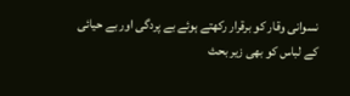نسوانی وقار کو برقرار رکھتے ہوئے بے پردگی اور بے حیائی کے لباس کو بھی زیر بحث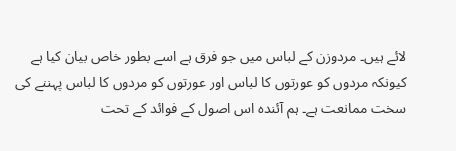لائے ہیں۔ مردوزن کے لباس میں جو فرق ہے اسے بطور خاص بیان کیا ہے کیونکہ مردوں کو عورتوں کا لباس اور عورتوں کو مردوں کا لباس پہننے کی سخت ممانعت ہے۔ ہم آئندہ اس اصول کے فوائد کے تحت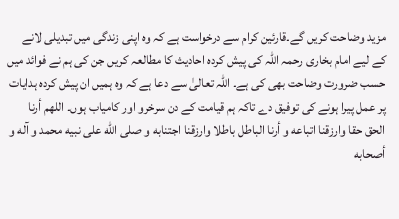مزید وضاحت کریں گے۔قارئین کرام سے درخواست ہے کہ وہ اپنی زندگی میں تبدیلی لانے کے لیے امام بخاری رحمہ اللہ کی پیش کردہ احادیث کا مطالعہ کریں جن کی ہم نے فوائد میں حسب ضرورت وضاحت بھی کی ہے۔ اللہ تعالیٰ سے دعا ہے کہ وہ ہمیں ان پیش کردہ ہدایات پر عمل پیرا ہونے کی توفیق دے تاکہ ہم قیامت کے دن سرخرو اور کامیاب ہوں۔ اللهم أرنا الحق حقا وارزقنا اتباعه و أرنا الباطل باطلا وارزقنا اجتنابه و صلی الله علی نبيه محمد و آله و أصحابه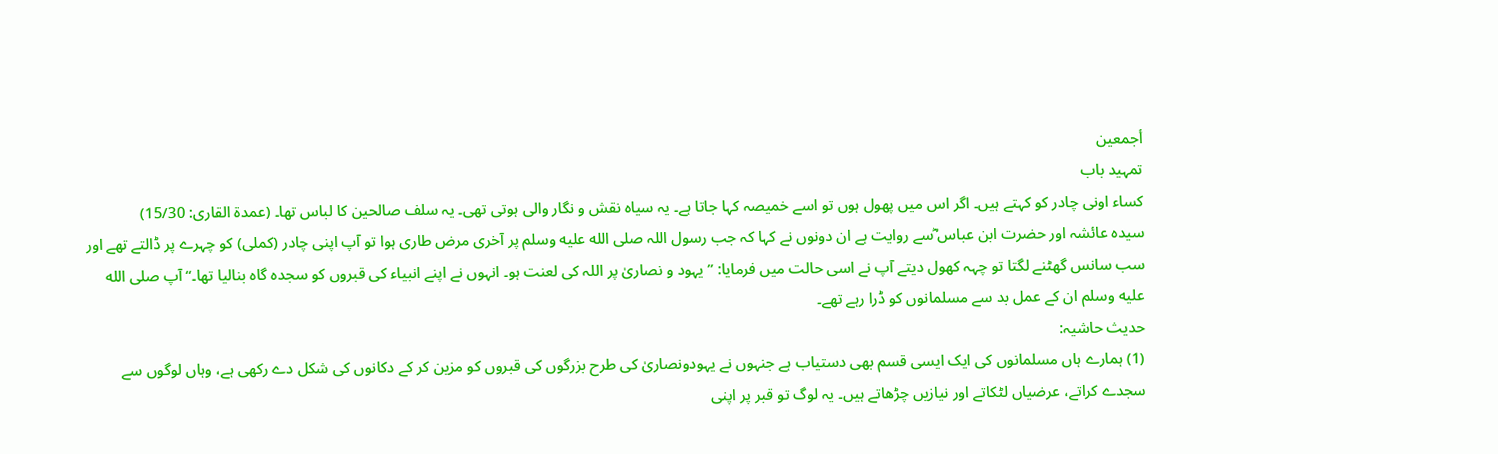أجمعين
تمہید باب
کساء اونی چادر کو کہتے ہیں۔ اگر اس میں پھول ہوں تو اسے خمیصہ کہا جاتا ہے۔ یہ سیاہ نقش و نگار والی ہوتی تھی۔ یہ سلف صالحین کا لباس تھا۔ (عمدۃ القاری: 15/30)
سیدہ عائشہ اور حضرت ابن عباس ؓسے روایت ہے ان دونوں نے کہا کہ جب رسول اللہ صلى الله عليه وسلم پر آخری مرض طاری ہوا تو آپ اپنی چادر (کملی) کو چہرے پر ڈالتے تھے اور سب سانس گھٹنے لگتا تو چہہ کھول دیتے آپ نے اسی حالت میں فرمایا: ”یہود و نصاریٰ پر اللہ کی لعنت ہو۔ انہوں نے اپنے انبیاء کی قبروں کو سجدہ گاہ بنالیا تھا۔“ آپ صلى الله عليه وسلم ان کے عمل بد سے مسلمانوں کو ڈرا رہے تھے۔
حدیث حاشیہ:
(1) ہمارے ہاں مسلمانوں کی ایک ایسی قسم بھی دستیاب ہے جنہوں نے یہودونصاریٰ کی طرح بزرگوں کی قبروں کو مزین کر کے دکانوں کی شکل دے رکھی ہے، وہاں لوگوں سے سجدے کراتے، عرضیاں لٹکاتے اور نیازیں چڑھاتے ہیں۔ یہ لوگ تو قبر پر اپنی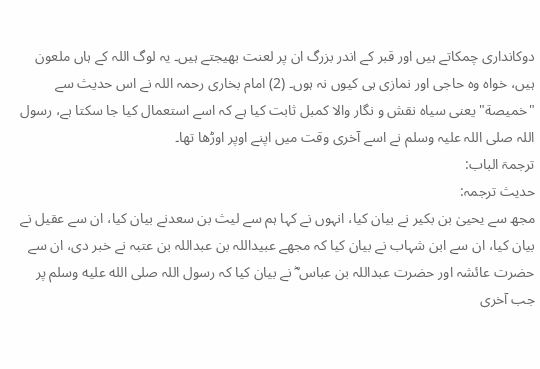دوکانداری چمکاتے ہیں اور قبر کے اندر بزرگ ان پر لعنت بھیجتے ہیں۔ یہ لوگ اللہ کے ہاں ملعون ہیں، خواہ وہ حاجی اور نمازی ہی کیوں نہ ہوں۔ (2) امام بخاری رحمہ اللہ نے اس حدیث سے "خميصة" یعنی سیاہ نقش و نگار والا کمبل ثابت کیا ہے کہ اسے استعمال کیا جا سکتا ہے، رسول اللہ صلی اللہ علیہ وسلم نے اسے آخری وقت میں اپنے اوپر اوڑھا تھا۔
ترجمۃ الباب:
حدیث ترجمہ:
مجھ سے یحییٰ بن بکیر نے بیان کیا، انہوں نے کہا ہم سے لیث بن سعدنے بیان کیا، ان سے عقیل نے بیان کیا، ان سے ابن شہاب نے بیان کیا کہ مجھے عبیداللہ بن عبداللہ بن عتبہ نے خبر دی، ان سے حضرت عائشہ اور حضرت عبداللہ بن عباس ؓ نے بیان کیا کہ رسول اللہ صلى الله عليه وسلم پر جب آخری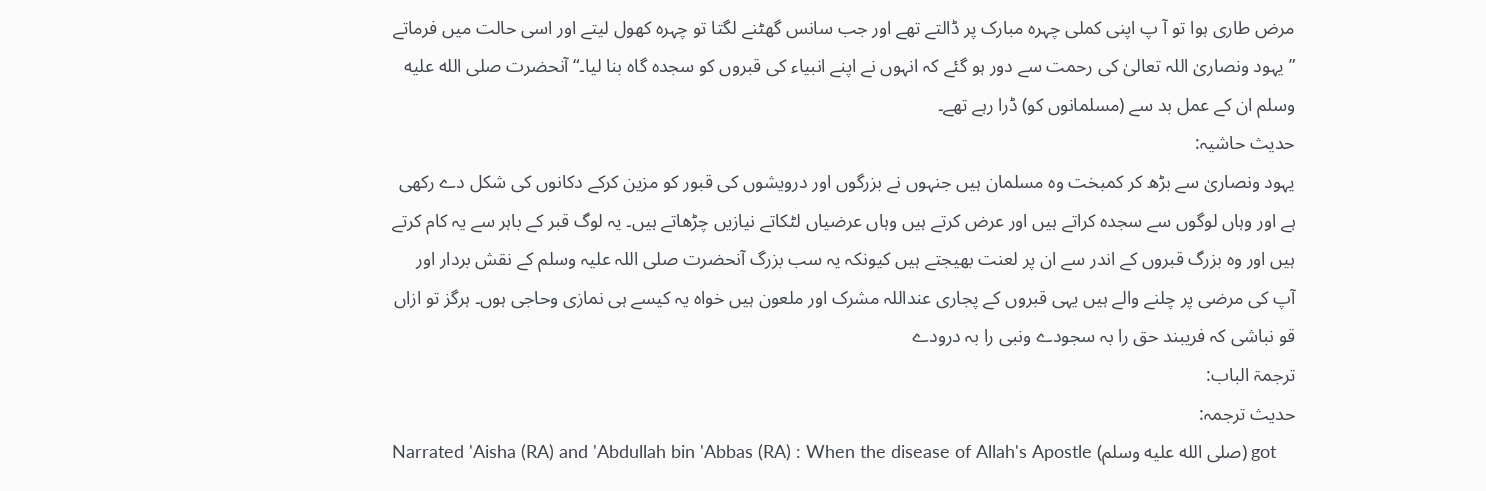مرض طاری ہوا تو آ پ اپنی کملی چہرہ مبارک پر ڈالتے تھے اور جب سانس گھٹنے لگتا تو چہرہ کھول لیتے اور اسی حالت میں فرماتے ”یہود ونصاریٰ اللہ تعالیٰ کی رحمت سے دور ہو گئے کہ انہوں نے اپنے انبیاء کی قبروں کو سجدہ گاہ بنا لیا۔“ آنحضرت صلى الله عليه وسلم ان کے عمل بد سے (مسلمانوں کو) ڈرا رہے تھے۔
حدیث حاشیہ:
یہود ونصاریٰ سے بڑھ کر کمبخت وہ مسلمان ہیں جنہوں نے بزرگوں اور درویشوں کی قبور کو مزین کرکے دکانوں کی شکل دے رکھی ہے اور وہاں لوگوں سے سجدہ کراتے ہیں اور عرض کرتے ہیں وہاں عرضیاں لٹکاتے نیازیں چڑھاتے ہیں۔ یہ لوگ قبر کے باہر سے یہ کام کرتے ہیں اور وہ بزرگ قبروں کے اندر سے ان پر لعنت بھیجتے ہیں کیونکہ یہ سب بزرگ آنحضرت صلی اللہ علیہ وسلم کے نقش بردار اور آپ کی مرضی پر چلنے والے ہیں یہی قبروں کے پجاری عنداللہ مشرک اور ملعون ہیں خواہ یہ کیسے ہی نمازی وحاجی ہوں۔ ہرگز تو ازاں قو نباشی کہ فریبند حق را بہ سجودے ونبی را بہ درودے
ترجمۃ الباب:
حدیث ترجمہ:
Narrated 'Aisha (RA) and 'Abdullah bin 'Abbas (RA) : When the disease of Allah's Apostle (صلى الله عليه وسلم) got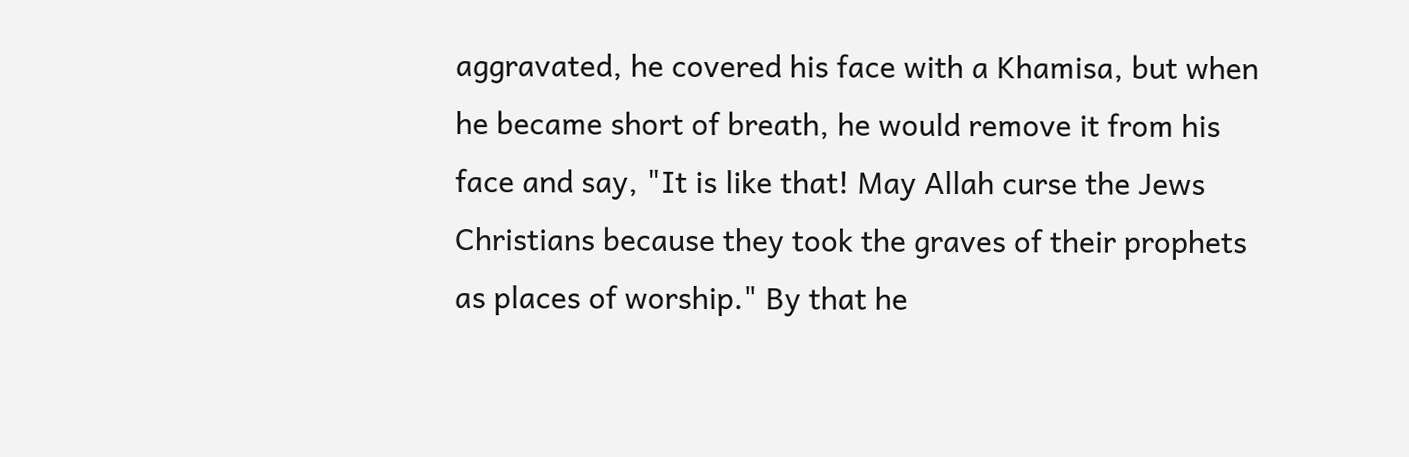aggravated, he covered his face with a Khamisa, but when he became short of breath, he would remove it from his face and say, "It is like that! May Allah curse the Jews Christians because they took the graves of their prophets as places of worship." By that he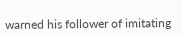warned his follower of imitating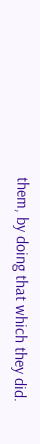them, by doing that which they did.